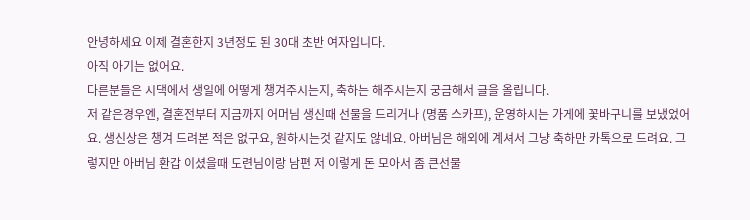안녕하세요 이제 결혼한지 3년정도 된 30대 초반 여자입니다.
아직 아기는 없어요.
다른분들은 시댁에서 생일에 어떻게 챙겨주시는지, 축하는 해주시는지 궁금해서 글을 올립니다.
저 같은경우엔, 결혼전부터 지금까지 어머님 생신때 선물을 드리거나 (명품 스카프), 운영하시는 가게에 꽃바구니를 보냈었어요. 생신상은 챙겨 드려본 적은 없구요, 원하시는것 같지도 않네요. 아버님은 해외에 계셔서 그냥 축하만 카톡으로 드려요. 그렇지만 아버님 환갑 이셨을때 도련님이랑 남편 저 이렇게 돈 모아서 좀 큰선물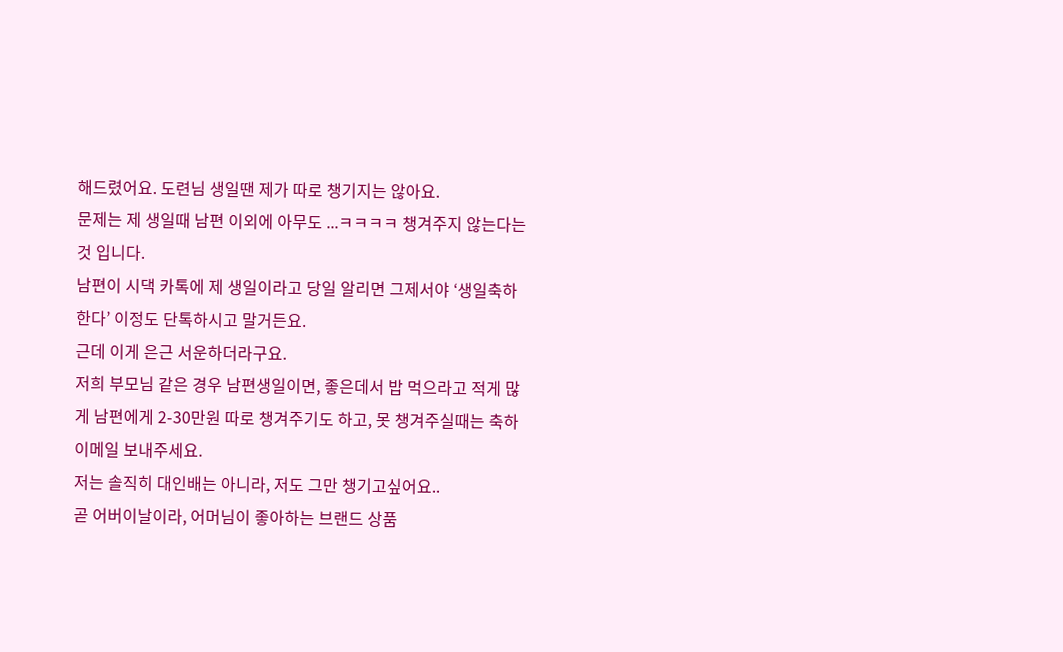해드렸어요. 도련님 생일땐 제가 따로 챙기지는 않아요.
문제는 제 생일때 남편 이외에 아무도 ...ㅋㅋㅋㅋ 챙겨주지 않는다는것 입니다.
남편이 시댁 카톡에 제 생일이라고 당일 알리면 그제서야 ‘생일축하한다’ 이정도 단톡하시고 말거든요.
근데 이게 은근 서운하더라구요.
저희 부모님 같은 경우 남편생일이면, 좋은데서 밥 먹으라고 적게 많게 남편에게 2-30만원 따로 챙겨주기도 하고, 못 챙겨주실때는 축하 이메일 보내주세요.
저는 솔직히 대인배는 아니라, 저도 그만 챙기고싶어요..
곧 어버이날이라, 어머님이 좋아하는 브랜드 상품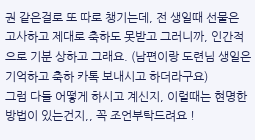권 같은걸로 또 따로 챙기는데, 전 생일때 선물은 고사하고 제대로 축하도 못받고 그러니까, 인간적으로 기분 상하고 그래요. (남편이랑 도련님 생일은 기억하고 축하 카톡 보내시고 하더라구요)
그럼 다들 어떻게 하시고 계신지, 이럴때는 현명한 방법이 있는건지,, 꼭 조언부탁드려요 !